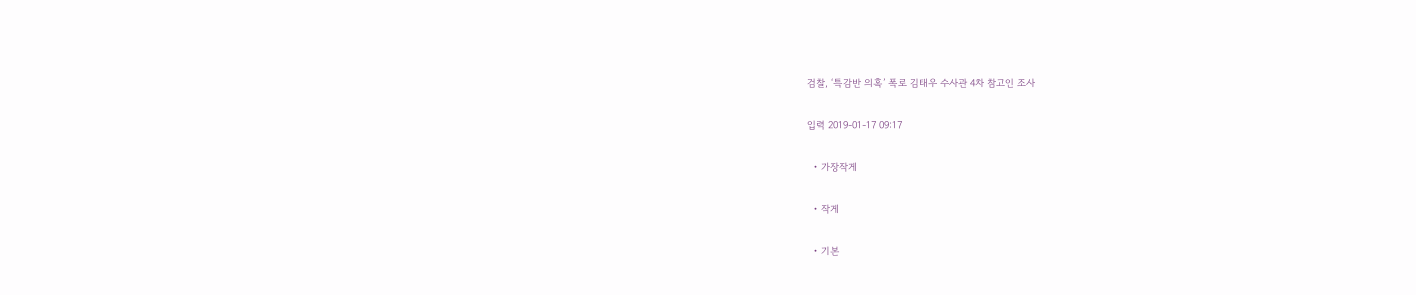검찰, ‘특감반 의혹’ 폭로 김태우 수사관 4차 참고인 조사

입력 2019-01-17 09:17

  • 가장작게

  • 작게

  • 기본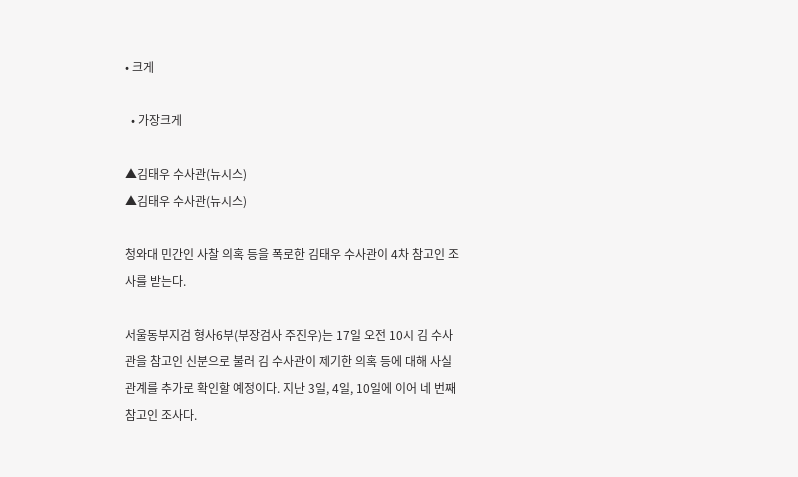• 크게

  • 가장크게

▲김태우 수사관(뉴시스)
▲김태우 수사관(뉴시스)

청와대 민간인 사찰 의혹 등을 폭로한 김태우 수사관이 4차 참고인 조사를 받는다.

서울동부지검 형사6부(부장검사 주진우)는 17일 오전 10시 김 수사관을 참고인 신분으로 불러 김 수사관이 제기한 의혹 등에 대해 사실관계를 추가로 확인할 예정이다. 지난 3일, 4일, 10일에 이어 네 번째 참고인 조사다.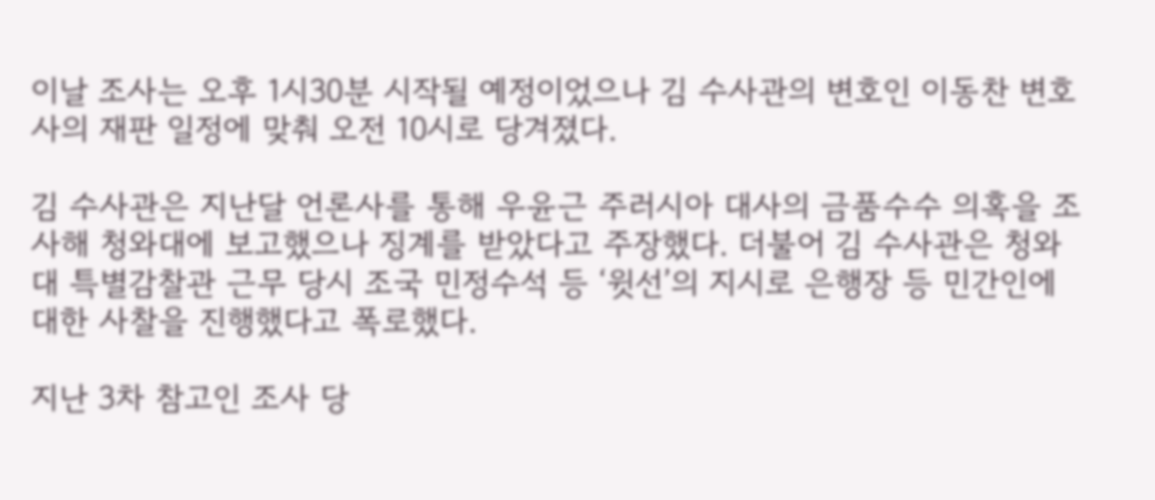이날 조사는 오후 1시30분 시작될 예정이었으나 김 수사관의 변호인 이동찬 변호사의 재판 일정에 맞춰 오전 10시로 당겨졌다.

김 수사관은 지난달 언론사를 통해 우윤근 주러시아 대사의 금품수수 의혹을 조사해 청와대에 보고했으나 징계를 받았다고 주장했다. 더불어 김 수사관은 청와대 특별감찰관 근무 당시 조국 민정수석 등 ‘윗선’의 지시로 은행장 등 민간인에 대한 사찰을 진행했다고 폭로했다.

지난 3차 참고인 조사 당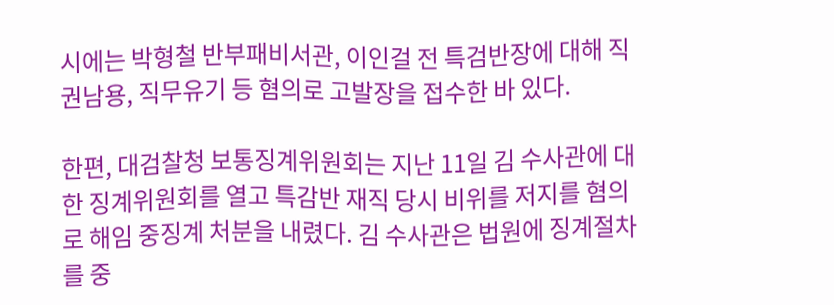시에는 박형철 반부패비서관, 이인걸 전 특검반장에 대해 직권남용, 직무유기 등 혐의로 고발장을 접수한 바 있다.

한편, 대검찰청 보통징계위원회는 지난 11일 김 수사관에 대한 징계위원회를 열고 특감반 재직 당시 비위를 저지를 혐의로 해임 중징계 처분을 내렸다. 김 수사관은 법원에 징계절차를 중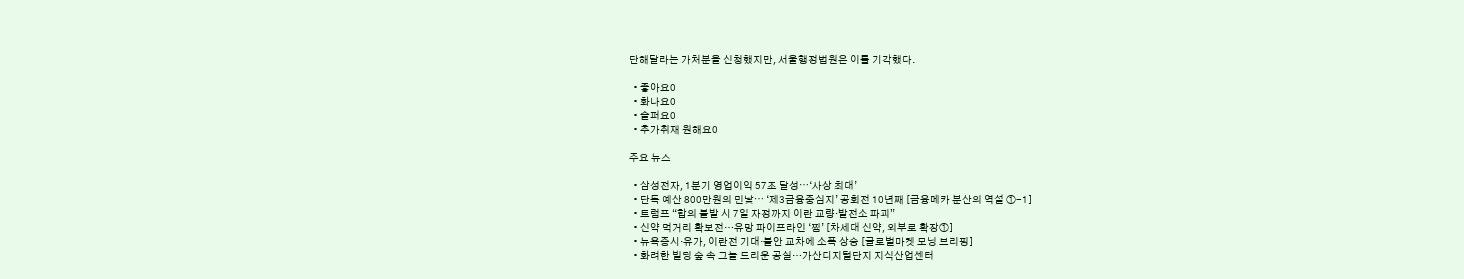단해달라는 가처분을 신청했지만, 서울행정법원은 이를 기각했다.

  • 좋아요0
  • 화나요0
  • 슬퍼요0
  • 추가취재 원해요0

주요 뉴스

  • 삼성전자, 1분기 영업이익 57조 달성⋯‘사상 최대’
  • 단독 예산 800만원의 민낯⋯ ‘제3금융중심지’ 공회전 10년째 [금융메카 분산의 역설 ①-1]
  • 트럼프 “합의 불발 시 7일 자정까지 이란 교량·발전소 파괴”
  • 신약 먹거리 확보전…유망 파이프라인 ‘찜’ [차세대 신약, 외부로 확장①]
  • 뉴욕증시·유가, 이란전 기대·불안 교차에 소폭 상승 [글로벌마켓 모닝 브리핑]
  • 화려한 빌딩 숲 속 그늘 드리운 공실…가산디지털단지 지식산업센터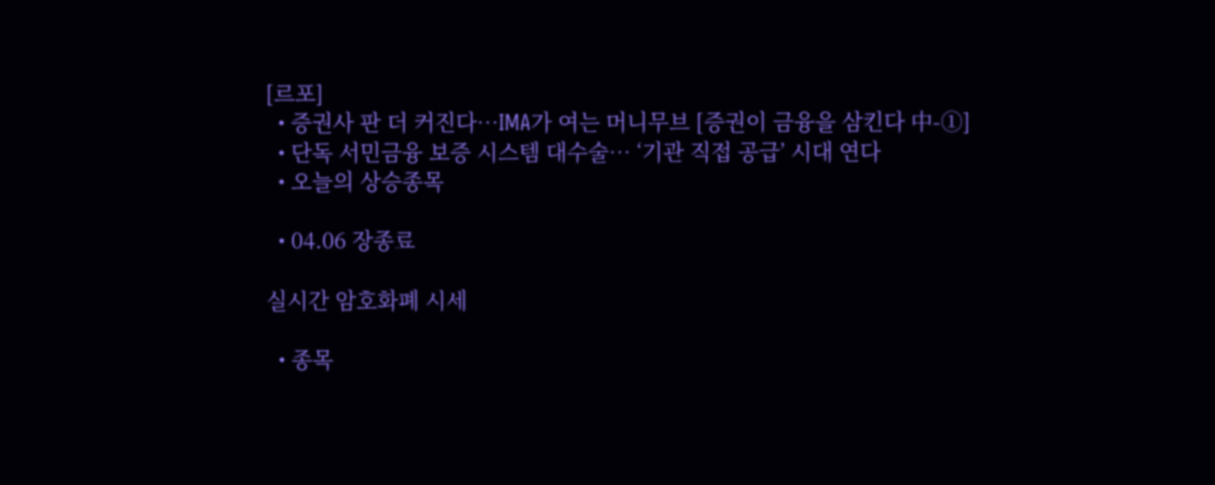[르포]
  • 증권사 판 더 커진다…IMA가 여는 머니무브 [증권이 금융을 삼킨다 中-①]
  • 단독 서민금융 보증 시스템 대수술… ‘기관 직접 공급’ 시대 연다
  • 오늘의 상승종목

  • 04.06 장종료

실시간 암호화폐 시세

  • 종목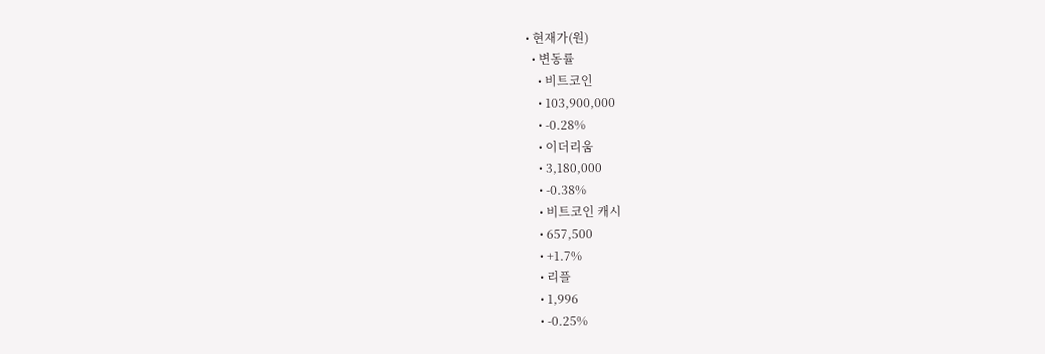• 현재가(원)
  • 변동률
    • 비트코인
    • 103,900,000
    • -0.28%
    • 이더리움
    • 3,180,000
    • -0.38%
    • 비트코인 캐시
    • 657,500
    • +1.7%
    • 리플
    • 1,996
    • -0.25%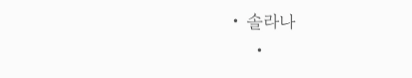• 솔라나
    •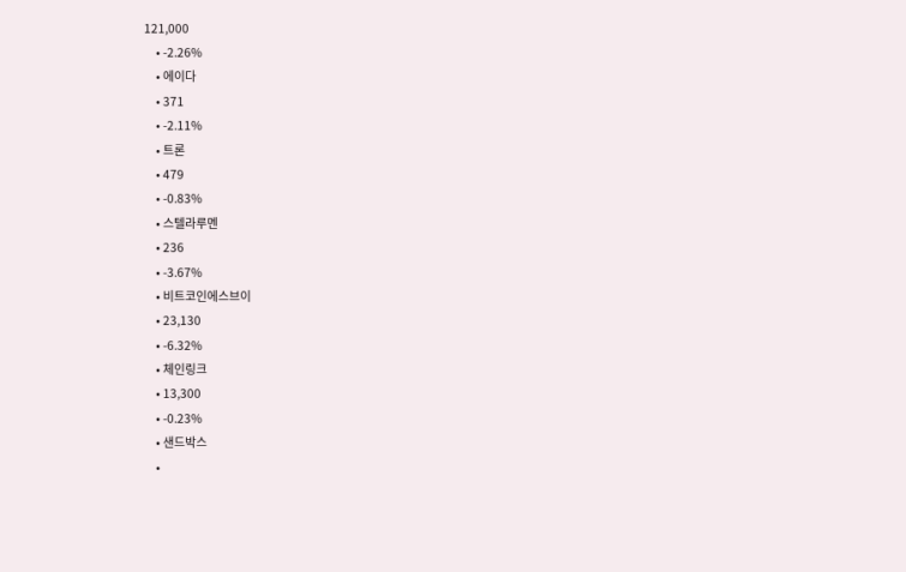121,000
    • -2.26%
    • 에이다
    • 371
    • -2.11%
    • 트론
    • 479
    • -0.83%
    • 스텔라루멘
    • 236
    • -3.67%
    • 비트코인에스브이
    • 23,130
    • -6.32%
    • 체인링크
    • 13,300
    • -0.23%
    • 샌드박스
    •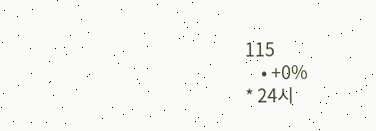115
    • +0%
* 24시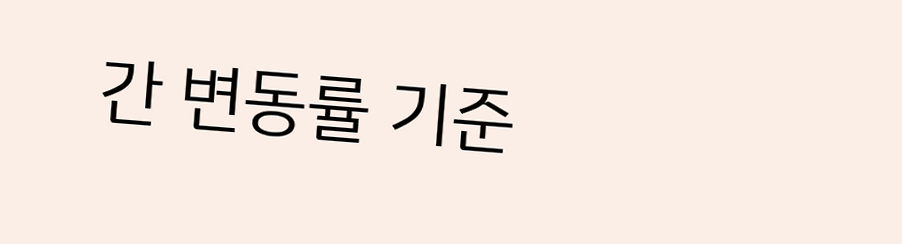간 변동률 기준